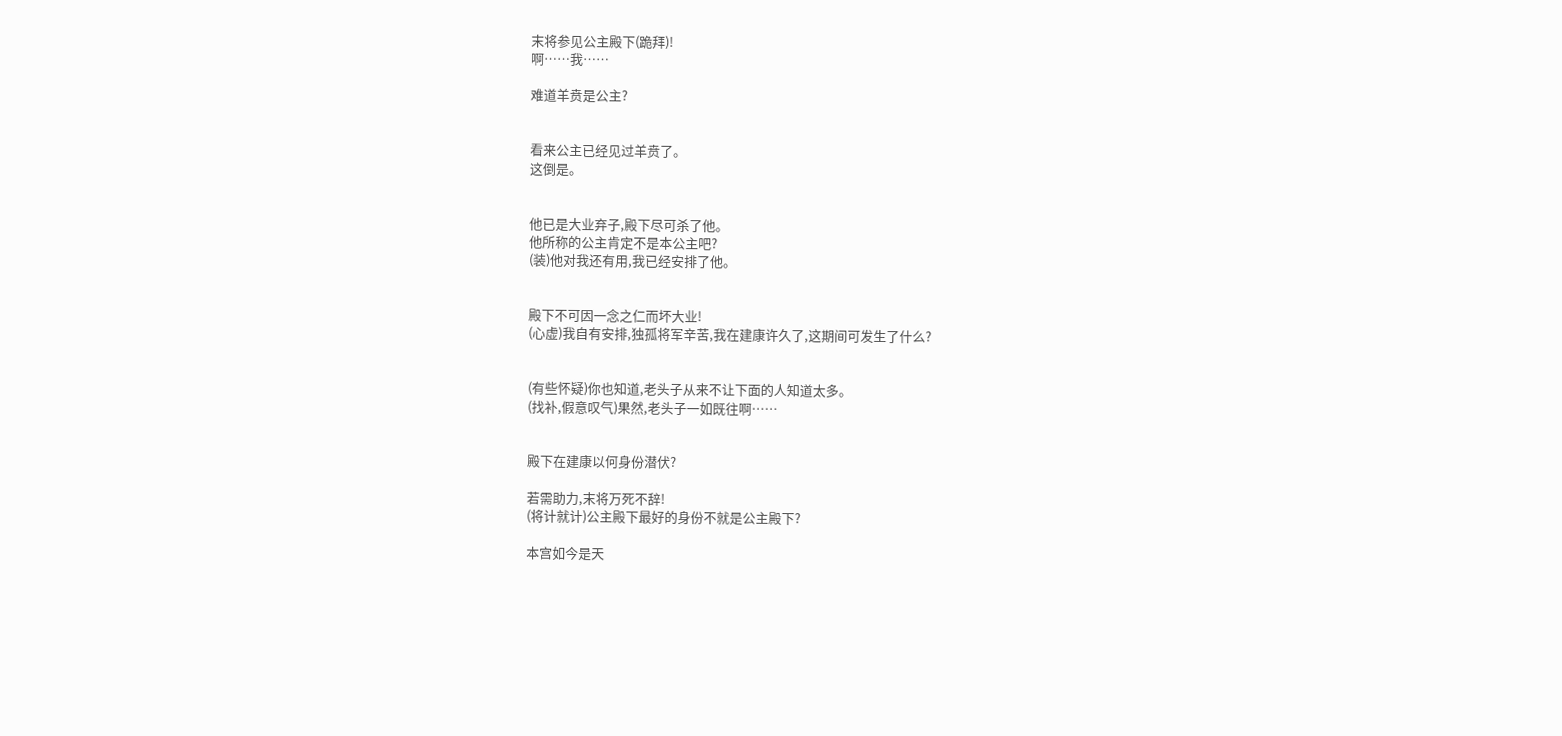末将参见公主殿下(跪拜)!
啊……我……

难道羊贲是公主?


看来公主已经见过羊贲了。
这倒是。


他已是大业弃子,殿下尽可杀了他。
他所称的公主肯定不是本公主吧?
(装)他对我还有用,我已经安排了他。


殿下不可因一念之仁而坏大业!
(心虚)我自有安排,独孤将军辛苦,我在建康许久了,这期间可发生了什么?


(有些怀疑)你也知道,老头子从来不让下面的人知道太多。
(找补,假意叹气)果然,老头子一如既往啊……


殿下在建康以何身份潜伏?

若需助力,末将万死不辞!
(将计就计)公主殿下最好的身份不就是公主殿下?

本宫如今是天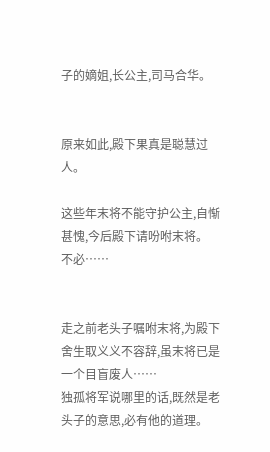子的嫡姐,长公主,司马合华。


原来如此,殿下果真是聪慧过人。

这些年末将不能守护公主,自惭甚愧,今后殿下请吩咐末将。
不必……


走之前老头子嘱咐末将,为殿下舍生取义义不容辞,虽末将已是一个目盲废人……
独孤将军说哪里的话,既然是老头子的意思,必有他的道理。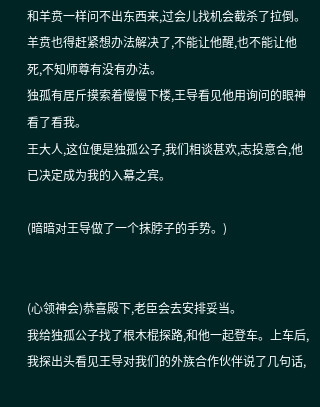和羊贲一样问不出东西来,过会儿找机会截杀了拉倒。
羊贲也得赶紧想办法解决了,不能让他醒,也不能让他死,不知师尊有没有办法。
独孤有居斤摸索着慢慢下楼,王导看见他用询问的眼神看了看我。
王大人,这位便是独孤公子,我们相谈甚欢,志投意合,他已决定成为我的入幕之宾。

(暗暗对王导做了一个抹脖子的手势。)


(心领神会)恭喜殿下,老臣会去安排妥当。
我给独孤公子找了根木棍探路,和他一起登车。上车后,我探出头看见王导对我们的外族合作伙伴说了几句话,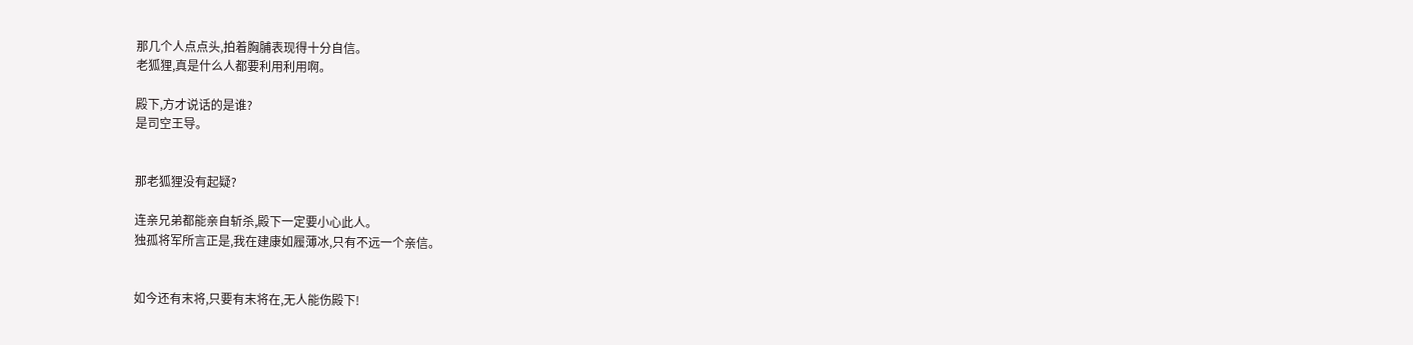那几个人点点头,拍着胸脯表现得十分自信。
老狐狸,真是什么人都要利用利用啊。

殿下,方才说话的是谁?
是司空王导。


那老狐狸没有起疑?

连亲兄弟都能亲自斩杀,殿下一定要小心此人。
独孤将军所言正是,我在建康如履薄冰,只有不远一个亲信。


如今还有末将,只要有末将在,无人能伤殿下!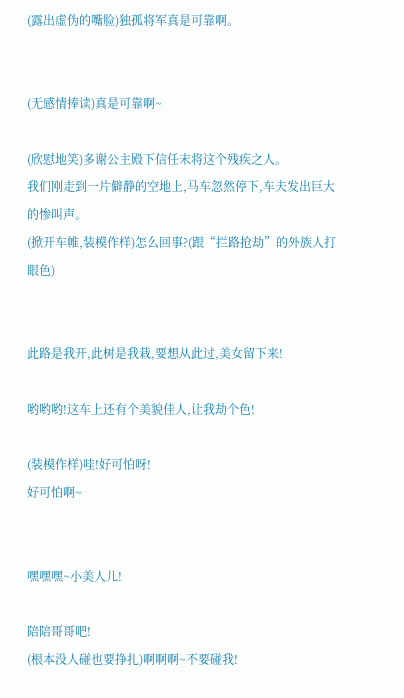(露出虚伪的嘴脸)独孤将军真是可靠啊。


(无感情捧读)真是可靠啊~

(欣慰地笑)多谢公主殿下信任末将这个残疾之人。
我们刚走到一片僻静的空地上,马车忽然停下,车夫发出巨大的惨叫声。
(掀开车帷,装模作样)怎么回事?(跟“拦路抢劫”的外族人打眼色)


此路是我开,此树是我栽,要想从此过,美女留下来!

哟哟哟!这车上还有个美貌佳人,让我劫个色!

(装模作样)哇!好可怕呀!
好可怕啊~


嘿嘿嘿~小美人儿!

陪陪哥哥吧!
(根本没人碰也要挣扎)啊啊啊~不要碰我!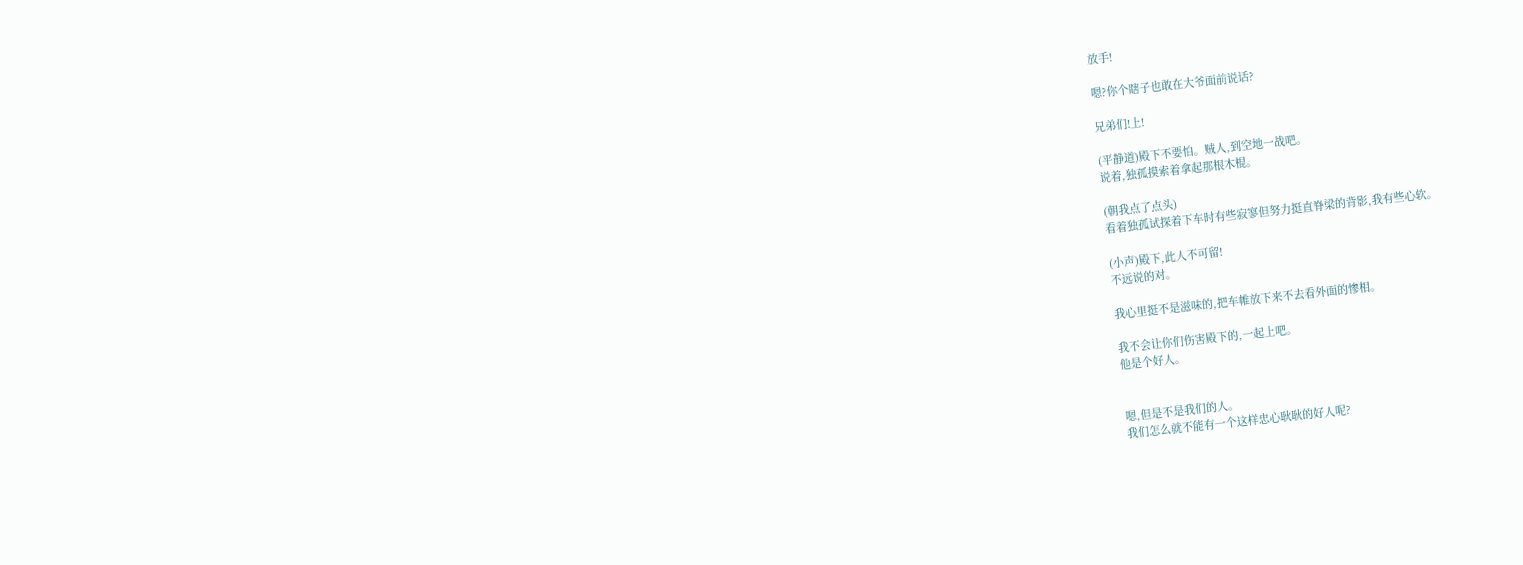放手!

嗯?你个瞎子也敢在大爷面前说话?

兄弟们!上!

(平静道)殿下不要怕。贼人,到空地一战吧。
说着,独孤摸索着拿起那根木棍。

(朝我点了点头)
看着独孤试探着下车时有些寂寥但努力挺直脊梁的背影,我有些心软。

(小声)殿下,此人不可留!
不远说的对。

我心里挺不是滋味的,把车帷放下来不去看外面的惨相。

我不会让你们伤害殿下的,一起上吧。
他是个好人。


嗯,但是不是我们的人。
我们怎么就不能有一个这样忠心耿耿的好人呢?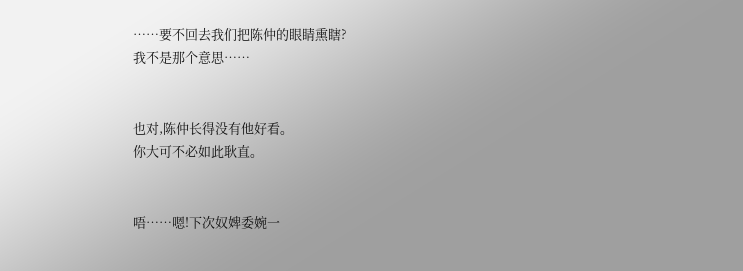……要不回去我们把陈仲的眼睛熏瞎?
我不是那个意思……


也对,陈仲长得没有他好看。
你大可不必如此耿直。


唔……嗯!下次奴婢委婉一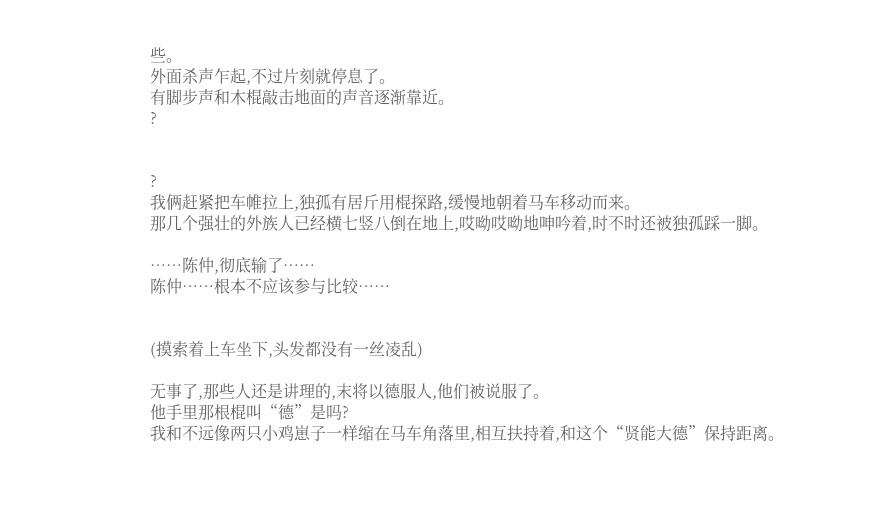些。
外面杀声乍起,不过片刻就停息了。
有脚步声和木棍敲击地面的声音逐渐靠近。
?


?
我俩赶紧把车帷拉上,独孤有居斤用棍探路,缓慢地朝着马车移动而来。
那几个强壮的外族人已经横七竖八倒在地上,哎呦哎呦地呻吟着,时不时还被独孤踩一脚。

……陈仲,彻底输了……
陈仲……根本不应该参与比较……


(摸索着上车坐下,头发都没有一丝凌乱)

无事了,那些人还是讲理的,末将以德服人,他们被说服了。
他手里那根棍叫“德”是吗?
我和不远像两只小鸡崽子一样缩在马车角落里,相互扶持着,和这个“贤能大德”保持距离。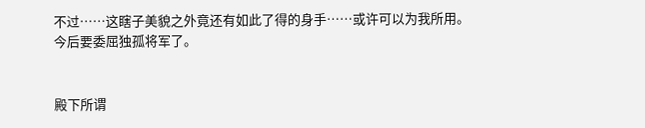不过……这瞎子美貌之外竟还有如此了得的身手……或许可以为我所用。
今后要委屈独孤将军了。


殿下所谓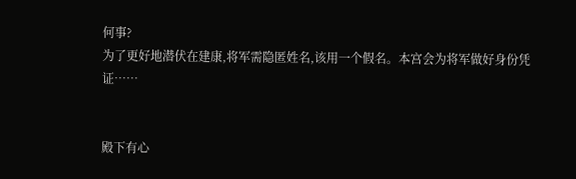何事?
为了更好地潜伏在建康,将军需隐匿姓名,该用一个假名。本宫会为将军做好身份凭证……


殿下有心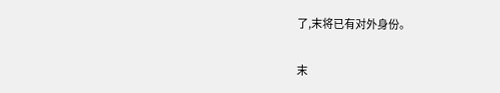了,末将已有对外身份。

末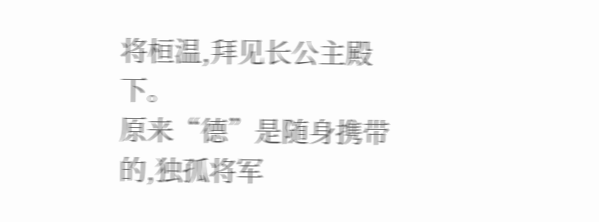将桓温,拜见长公主殿下。
原来“德”是随身携带的,独孤将军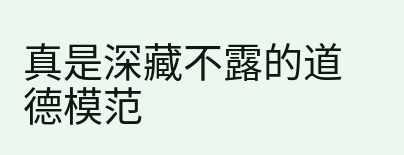真是深藏不露的道德模范